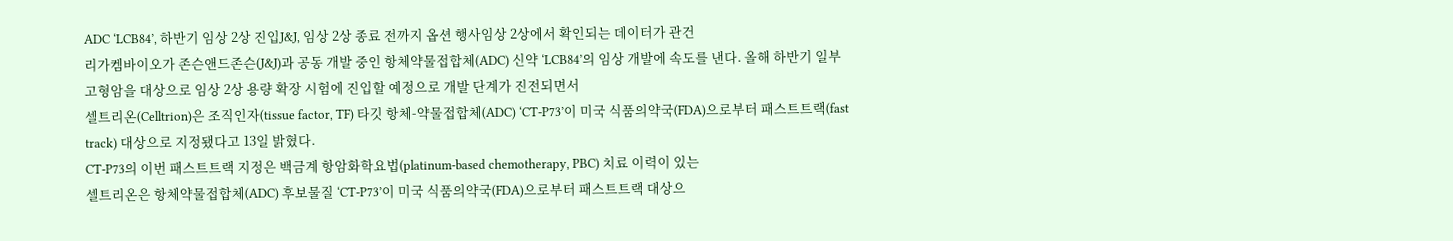ADC ‘LCB84’, 하반기 임상 2상 진입J&J, 임상 2상 종료 전까지 옵션 행사임상 2상에서 확인되는 데이터가 관건
리가켐바이오가 존슨앤드존슨(J&J)과 공동 개발 중인 항체약물접합체(ADC) 신약 ‘LCB84’의 임상 개발에 속도를 낸다. 올해 하반기 일부 고형암을 대상으로 임상 2상 용량 확장 시험에 진입할 예정으로 개발 단계가 진전되면서
셀트리온(Celltrion)은 조직인자(tissue factor, TF) 타깃 항체-약물접합체(ADC) ‘CT-P73’이 미국 식품의약국(FDA)으로부터 패스트트랙(fast track) 대상으로 지정됐다고 13일 밝혔다.
CT-P73의 이번 패스트트랙 지정은 백금계 항암화학요법(platinum-based chemotherapy, PBC) 치료 이력이 있는
셀트리온은 항체약물접합체(ADC) 후보물질 ‘CT-P73’이 미국 식품의약국(FDA)으로부터 패스트트랙 대상으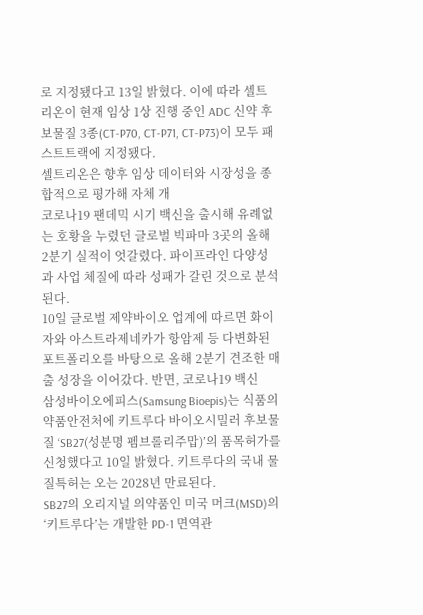로 지정됐다고 13일 밝혔다. 이에 따라 셀트리온이 현재 임상 1상 진행 중인 ADC 신약 후보물질 3종(CT-P70, CT-P71, CT-P73)이 모두 패스트트랙에 지정됐다.
셀트리온은 향후 임상 데이터와 시장성을 종합적으로 평가해 자체 개
코로나19 팬데믹 시기 백신을 출시해 유례없는 호황을 누렸던 글로벌 빅파마 3곳의 올해 2분기 실적이 엇갈렸다. 파이프라인 다양성과 사업 체질에 따라 성패가 갈린 것으로 분석된다.
10일 글로벌 제약바이오 업계에 따르면 화이자와 아스트라제네카가 항암제 등 다변화된 포트폴리오를 바탕으로 올해 2분기 견조한 매출 성장을 이어갔다. 반면, 코로나19 백신
삼성바이오에피스(Samsung Bioepis)는 식품의약품안전처에 키트루다 바이오시밀러 후보물질 ‘SB27(성분명 펨브롤리주맙)’의 품목허가를 신청했다고 10일 밝혔다. 키트루다의 국내 물질특허는 오는 2028년 만료된다.
SB27의 오리지널 의약품인 미국 머크(MSD)의 ‘키트루다’는 개발한 PD-1 면역관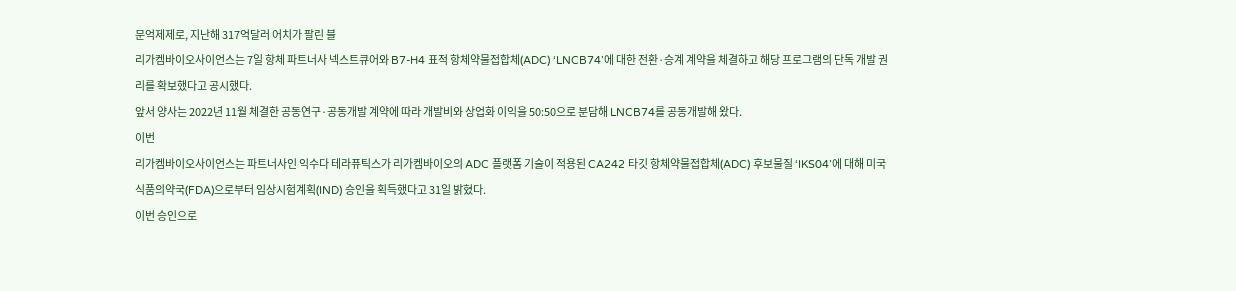문억제제로, 지난해 317억달러 어치가 팔린 블
리가켐바이오사이언스는 7일 항체 파트너사 넥스트큐어와 B7-H4 표적 항체약물접합체(ADC) ‘LNCB74’에 대한 전환·승계 계약을 체결하고 해당 프로그램의 단독 개발 권리를 확보했다고 공시했다.
앞서 양사는 2022년 11월 체결한 공동연구·공동개발 계약에 따라 개발비와 상업화 이익을 50:50으로 분담해 LNCB74를 공동개발해 왔다.
이번
리가켐바이오사이언스는 파트너사인 익수다 테라퓨틱스가 리가켐바이오의 ADC 플랫폼 기술이 적용된 CA242 타깃 항체약물접합체(ADC) 후보물질 ‘IKS04’에 대해 미국 식품의약국(FDA)으로부터 임상시험계획(IND) 승인을 획득했다고 31일 밝혔다.
이번 승인으로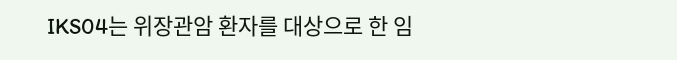IKS04는 위장관암 환자를 대상으로 한 임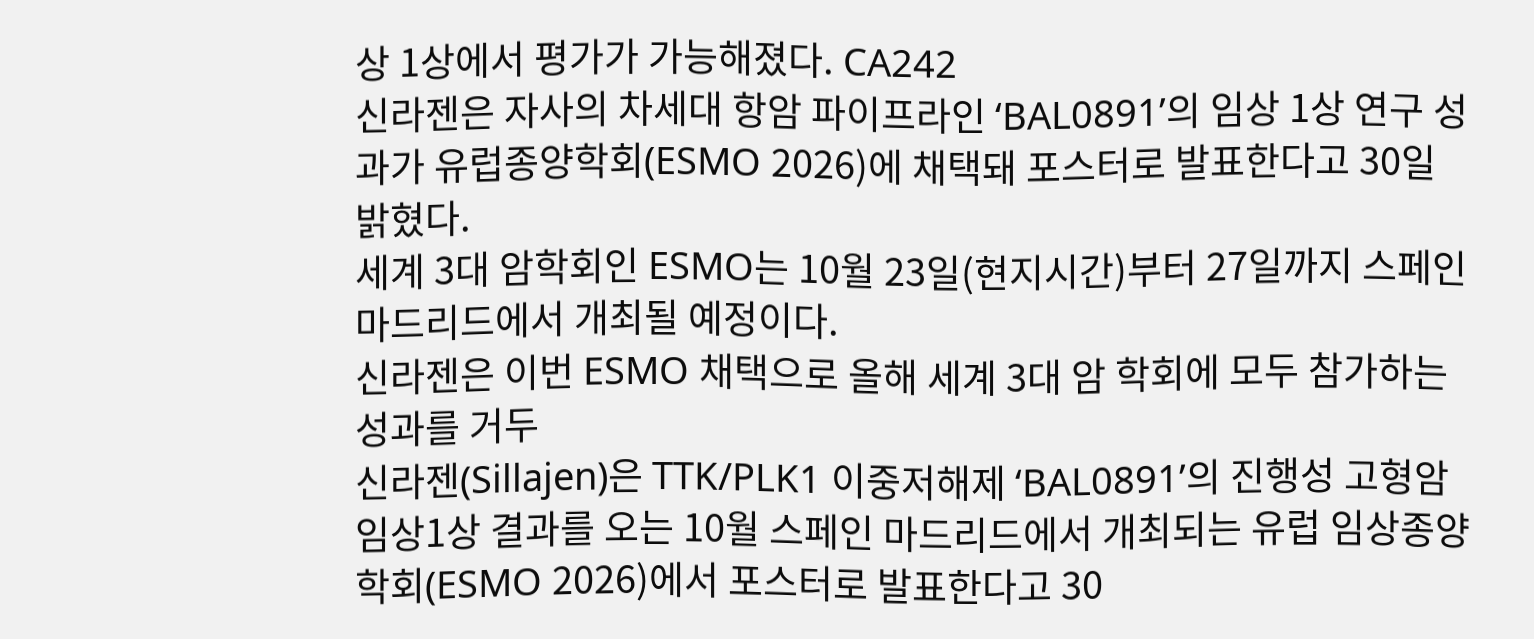상 1상에서 평가가 가능해졌다. CA242
신라젠은 자사의 차세대 항암 파이프라인 ‘BAL0891’의 임상 1상 연구 성과가 유럽종양학회(ESMO 2026)에 채택돼 포스터로 발표한다고 30일 밝혔다.
세계 3대 암학회인 ESMO는 10월 23일(현지시간)부터 27일까지 스페인 마드리드에서 개최될 예정이다.
신라젠은 이번 ESMO 채택으로 올해 세계 3대 암 학회에 모두 참가하는 성과를 거두
신라젠(Sillajen)은 TTK/PLK1 이중저해제 ‘BAL0891’의 진행성 고형암 임상1상 결과를 오는 10월 스페인 마드리드에서 개최되는 유럽 임상종양학회(ESMO 2026)에서 포스터로 발표한다고 30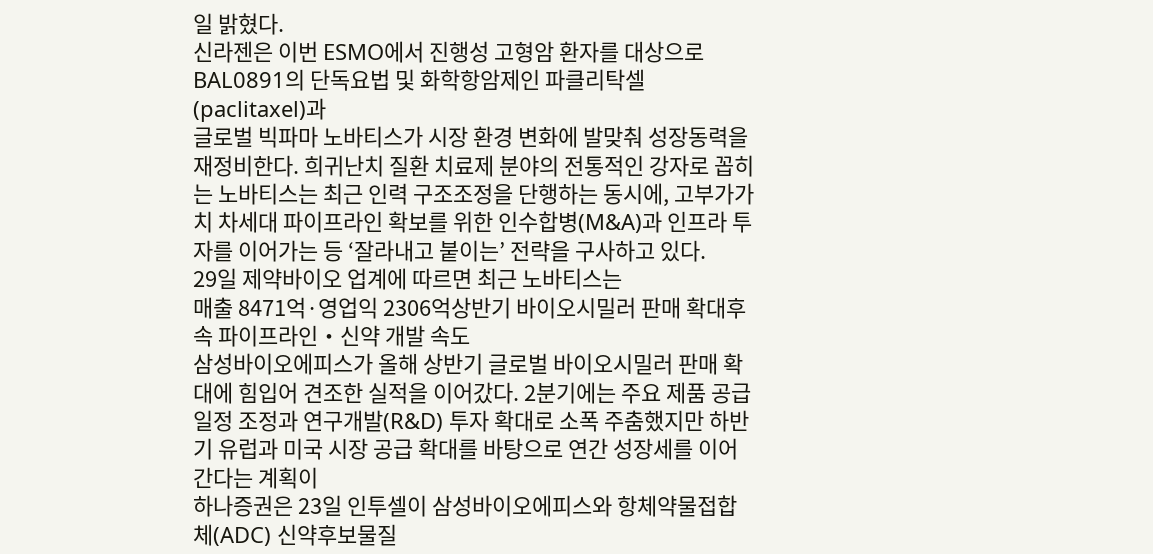일 밝혔다.
신라젠은 이번 ESMO에서 진행성 고형암 환자를 대상으로 BAL0891의 단독요법 및 화학항암제인 파클리탁셀(paclitaxel)과
글로벌 빅파마 노바티스가 시장 환경 변화에 발맞춰 성장동력을 재정비한다. 희귀난치 질환 치료제 분야의 전통적인 강자로 꼽히는 노바티스는 최근 인력 구조조정을 단행하는 동시에, 고부가가치 차세대 파이프라인 확보를 위한 인수합병(M&A)과 인프라 투자를 이어가는 등 ‘잘라내고 붙이는’ 전략을 구사하고 있다.
29일 제약바이오 업계에 따르면 최근 노바티스는
매출 8471억·영업익 2306억상반기 바이오시밀러 판매 확대후속 파이프라인‧신약 개발 속도
삼성바이오에피스가 올해 상반기 글로벌 바이오시밀러 판매 확대에 힘입어 견조한 실적을 이어갔다. 2분기에는 주요 제품 공급 일정 조정과 연구개발(R&D) 투자 확대로 소폭 주춤했지만 하반기 유럽과 미국 시장 공급 확대를 바탕으로 연간 성장세를 이어간다는 계획이
하나증권은 23일 인투셀이 삼성바이오에피스와 항체약물접합체(ADC) 신약후보물질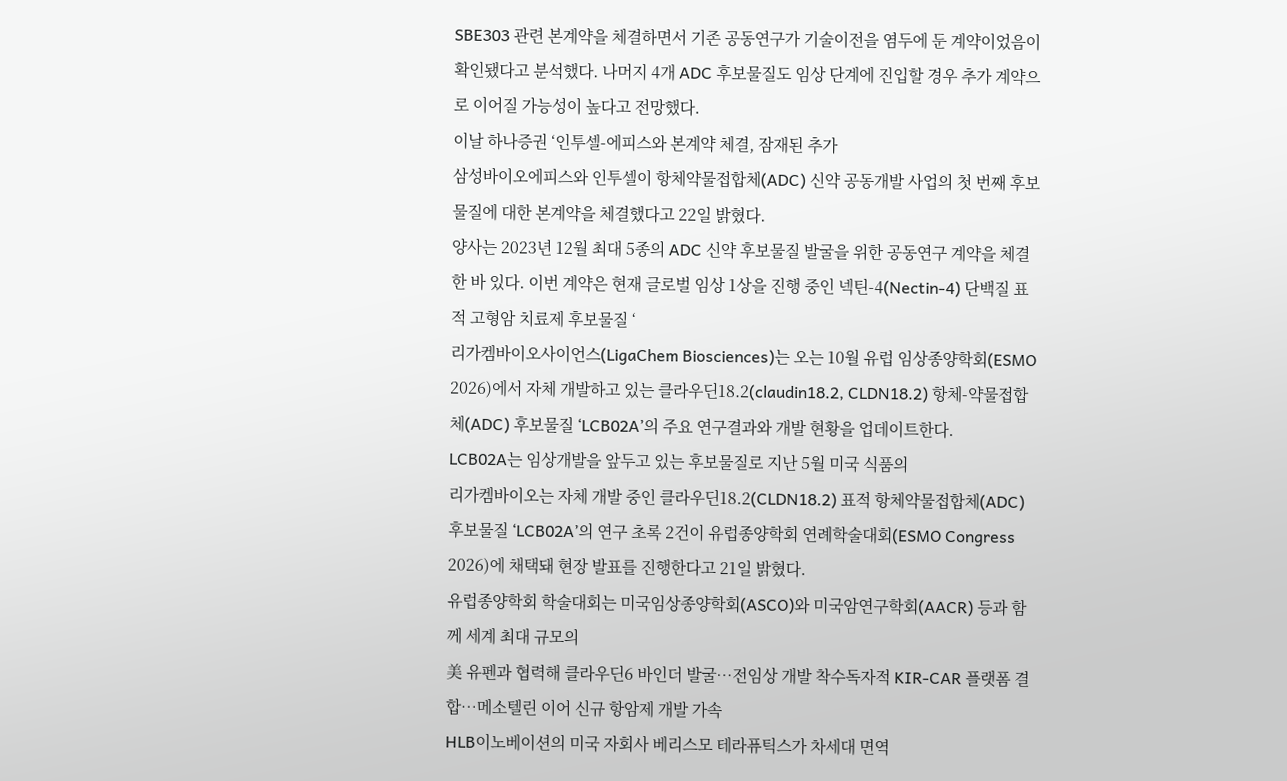SBE303 관련 본계약을 체결하면서 기존 공동연구가 기술이전을 염두에 둔 계약이었음이 확인됐다고 분석했다. 나머지 4개 ADC 후보물질도 임상 단계에 진입할 경우 추가 계약으로 이어질 가능성이 높다고 전망했다.
이날 하나증권 ‘인투셀-에피스와 본계약 체결, 잠재된 추가
삼성바이오에피스와 인투셀이 항체약물접합체(ADC) 신약 공동개발 사업의 첫 번째 후보물질에 대한 본계약을 체결했다고 22일 밝혔다.
양사는 2023년 12월 최대 5종의 ADC 신약 후보물질 발굴을 위한 공동연구 계약을 체결한 바 있다. 이번 계약은 현재 글로벌 임상 1상을 진행 중인 넥틴-4(Nectin-4) 단백질 표적 고형암 치료제 후보물질 ‘
리가켐바이오사이언스(LigaChem Biosciences)는 오는 10월 유럽 임상종양학회(ESMO 2026)에서 자체 개발하고 있는 클라우딘18.2(claudin18.2, CLDN18.2) 항체-약물접합체(ADC) 후보물질 ‘LCB02A’의 주요 연구결과와 개발 현황을 업데이트한다.
LCB02A는 임상개발을 앞두고 있는 후보물질로 지난 5월 미국 식품의
리가켐바이오는 자체 개발 중인 클라우딘18.2(CLDN18.2) 표적 항체약물접합체(ADC) 후보물질 ‘LCB02A’의 연구 초록 2건이 유럽종양학회 연례학술대회(ESMO Congress 2026)에 채택돼 현장 발표를 진행한다고 21일 밝혔다.
유럽종양학회 학술대회는 미국임상종양학회(ASCO)와 미국암연구학회(AACR) 등과 함께 세계 최대 규모의
美 유펜과 협력해 클라우딘6 바인더 발굴…전임상 개발 착수독자적 KIR-CAR 플랫폼 결합…메소텔린 이어 신규 항암제 개발 가속
HLB이노베이션의 미국 자회사 베리스모 테라퓨틱스가 차세대 면역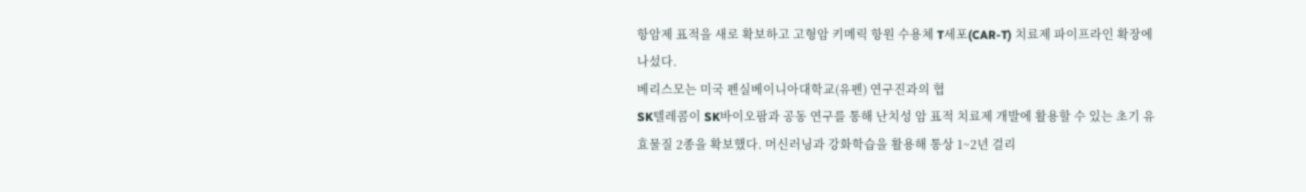항암제 표적을 새로 확보하고 고형암 키메릭 항원 수용체 T세포(CAR-T) 치료제 파이프라인 확장에 나섰다.
베리스모는 미국 펜실베이니아대학교(유펜) 연구진과의 협
SK텔레콤이 SK바이오팜과 공동 연구를 통해 난치성 암 표적 치료제 개발에 활용할 수 있는 초기 유효물질 2종을 확보했다. 머신러닝과 강화학습을 활용해 통상 1~2년 걸리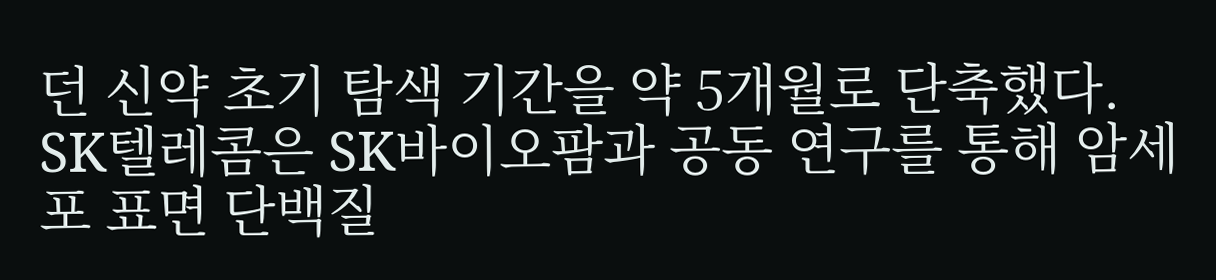던 신약 초기 탐색 기간을 약 5개월로 단축했다.
SK텔레콤은 SK바이오팜과 공동 연구를 통해 암세포 표면 단백질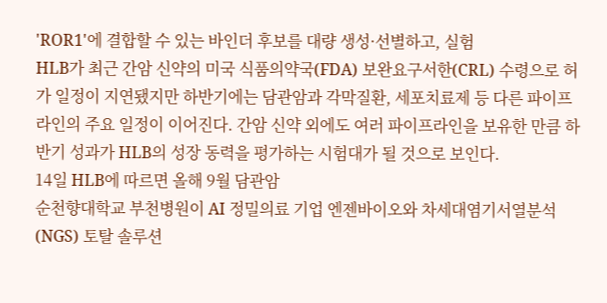'ROR1'에 결합할 수 있는 바인더 후보를 대량 생성·선별하고, 실험
HLB가 최근 간암 신약의 미국 식품의약국(FDA) 보완요구서한(CRL) 수령으로 허가 일정이 지연됐지만 하반기에는 담관암과 각막질환, 세포치료제 등 다른 파이프라인의 주요 일정이 이어진다. 간암 신약 외에도 여러 파이프라인을 보유한 만큼 하반기 성과가 HLB의 성장 동력을 평가하는 시험대가 될 것으로 보인다.
14일 HLB에 따르면 올해 9월 담관암
순천향대학교 부천병원이 AI 정밀의료 기업 엔젠바이오와 차세대염기서열분석(NGS) 토탈 솔루션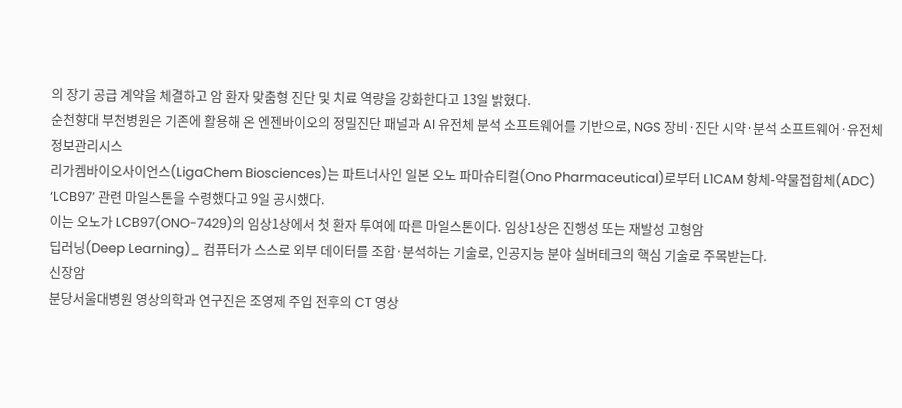의 장기 공급 계약을 체결하고 암 환자 맞춤형 진단 및 치료 역량을 강화한다고 13일 밝혔다.
순천향대 부천병원은 기존에 활용해 온 엔젠바이오의 정밀진단 패널과 AI 유전체 분석 소프트웨어를 기반으로, NGS 장비·진단 시약·분석 소프트웨어·유전체 정보관리시스
리가켐바이오사이언스(LigaChem Biosciences)는 파트너사인 일본 오노 파마슈티컬(Ono Pharmaceutical)로부터 L1CAM 항체-약물접합체(ADC) ‘LCB97’ 관련 마일스톤을 수령했다고 9일 공시했다.
이는 오노가 LCB97(ONO-7429)의 임상1상에서 첫 환자 투여에 따른 마일스톤이다. 임상1상은 진행성 또는 재발성 고형암
딥러닝(Deep Learning)_ 컴퓨터가 스스로 외부 데이터를 조합·분석하는 기술로, 인공지능 분야 실버테크의 핵심 기술로 주목받는다.
신장암
분당서울대병원 영상의학과 연구진은 조영제 주입 전후의 CT 영상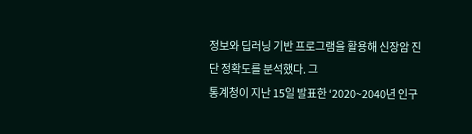정보와 딥러닝 기반 프로그램을 활용해 신장암 진단 정확도를 분석했다. 그
통계청이 지난 15일 발표한 ‘2020~2040년 인구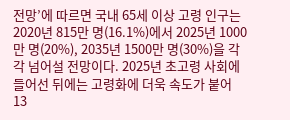전망’에 따르면 국내 65세 이상 고령 인구는 2020년 815만 명(16.1%)에서 2025년 1000만 명(20%), 2035년 1500만 명(30%)을 각각 넘어설 전망이다. 2025년 초고령 사회에 들어선 뒤에는 고령화에 더욱 속도가 붙어 13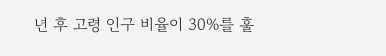년 후 고령 인구 비율이 30%를 훌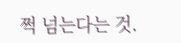쩍 넘는다는 것.